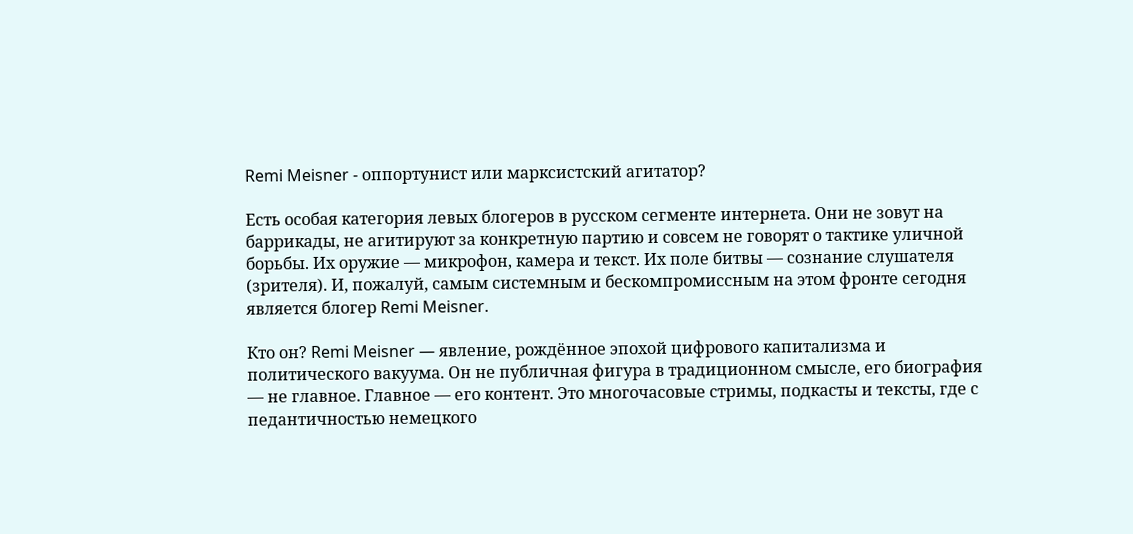Remi Meisner - оппортунист или марксистский агитатор?

Есть особая категория левых блогеров в русском сегменте интернета. Они не зовут на баррикады, не агитируют за конкретную партию и совсем не говорят о тактике уличной борьбы. Их оружие — микрофон, камера и текст. Их поле битвы — сознание слушателя (зрителя). И, пожалуй, самым системным и бескомпромиссным на этом фронте сегодня является блогер Remi Meisner.

Кто он? Remi Meisner — явление, рождённое эпохой цифрового капитализма и политического вакуума. Он не публичная фигура в традиционном смысле, его биография — не главное. Главное — его контент. Это многочасовые стримы, подкасты и тексты, где с педантичностью немецкого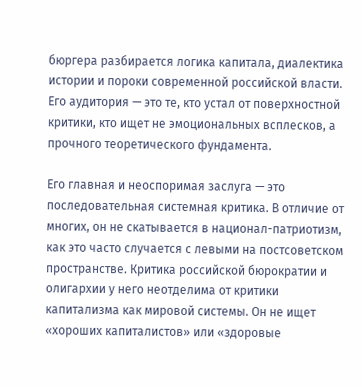бюргера разбирается логика капитала, диалектика истории и пороки современной российской власти. Его аудитория — это те, кто устал от поверхностной критики, кто ищет не эмоциональных всплесков, а прочного теоретического фундамента.

Его главная и неоспоримая заслуга — это последовательная системная критика. В отличие от многих, он не скатывается в национал-патриотизм, как это часто случается с левыми на постсоветском пространстве. Критика российской бюрократии и олигархии у него неотделима от критики капитализма как мировой системы. Он не ищет «хороших капиталистов» или «здоровые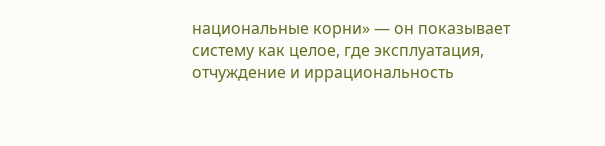национальные корни» — он показывает систему как целое, где эксплуатация, отчуждение и иррациональность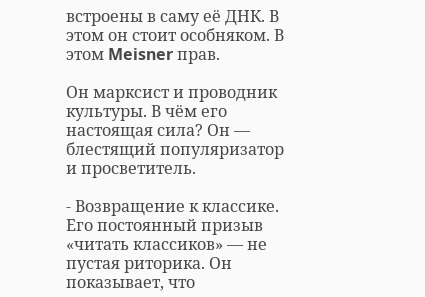встроены в саму её ДНК. В этом он стоит особняком. В этом Meisner прав.

Он марксист и проводник культуры. В чём его настоящая сила? Он — блестящий популяризатор и просветитель.

- Возвращение к классике. Его постоянный призыв «читать классиков» — не пустая риторика. Он показывает, что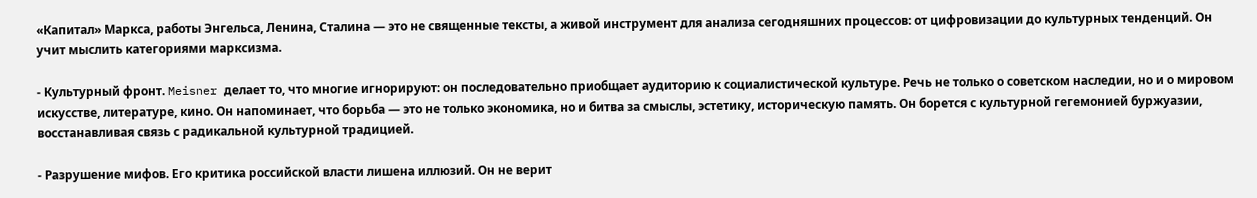«Капитал» Маркса, работы Энгельса, Ленина, Сталина — это не священные тексты, а живой инструмент для анализа сегодняшних процессов: от цифровизации до культурных тенденций. Он учит мыслить категориями марксизма.

- Культурный фронт. Meisner делает то, что многие игнорируют: он последовательно приобщает аудиторию к социалистической культуре. Речь не только о советском наследии, но и о мировом искусстве, литературе, кино. Он напоминает, что борьба — это не только экономика, но и битва за смыслы, эстетику, историческую память. Он борется с культурной гегемонией буржуазии, восстанавливая связь с радикальной культурной традицией.

- Разрушение мифов. Его критика российской власти лишена иллюзий. Он не верит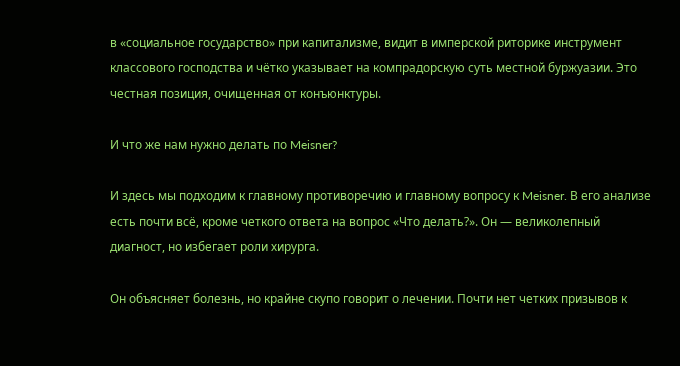в «социальное государство» при капитализме, видит в имперской риторике инструмент классового господства и чётко указывает на компрадорскую суть местной буржуазии. Это честная позиция, очищенная от конъюнктуры.

И что же нам нужно делать по Meisner?

И здесь мы подходим к главному противоречию и главному вопросу к Meisner. В его анализе есть почти всё, кроме четкого ответа на вопрос «Что делать?». Он — великолепный диагност, но избегает роли хирурга.

Он объясняет болезнь, но крайне скупо говорит о лечении. Почти нет четких призывов к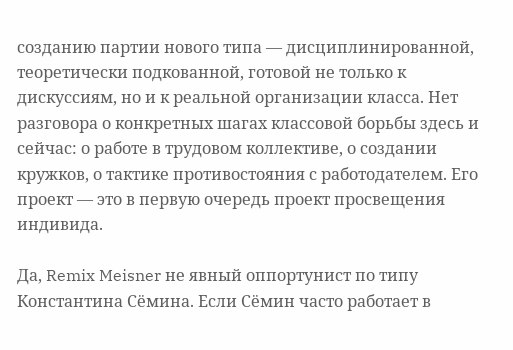созданию партии нового типа — дисциплинированной, теоретически подкованной, готовой не только к дискуссиям, но и к реальной организации класса. Нет разговора о конкретных шагах классовой борьбы здесь и сейчас: о работе в трудовом коллективе, о создании кружков, о тактике противостояния с работодателем. Его проект — это в первую очередь проект просвещения индивида.

Да, Remix Meisner не явный оппортунист по типу Константина Сёмина. Если Сёмин часто работает в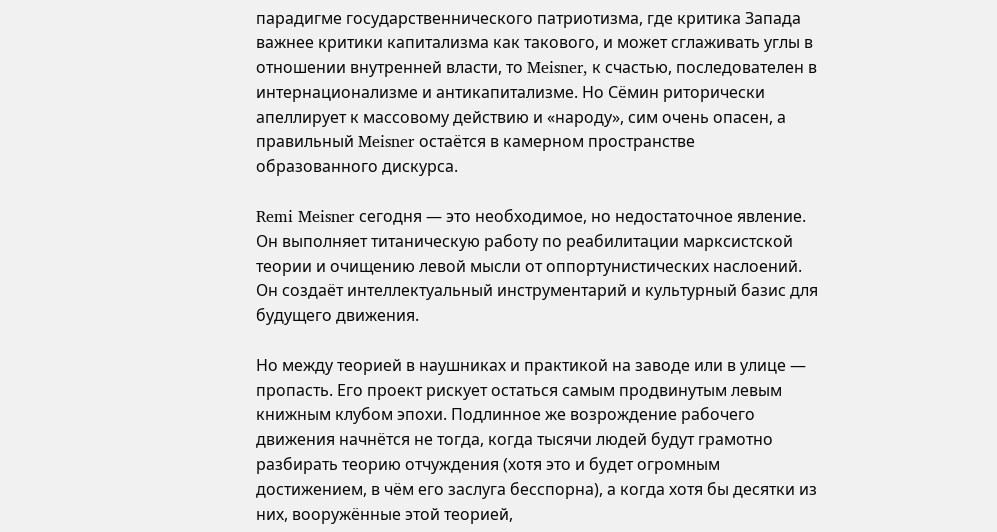парадигме государственнического патриотизма, где критика Запада важнее критики капитализма как такового, и может сглаживать углы в отношении внутренней власти, то Meisner, к счастью, последователен в интернационализме и антикапитализме. Но Сёмин риторически апеллирует к массовому действию и «народу», сим очень опасен, а правильный Meisner остаётся в камерном пространстве образованного дискурса.

Remi Meisner сегодня — это необходимое, но недостаточное явление. Он выполняет титаническую работу по реабилитации марксистской теории и очищению левой мысли от оппортунистических наслоений. Он создаёт интеллектуальный инструментарий и культурный базис для будущего движения.

Но между теорией в наушниках и практикой на заводе или в улице — пропасть. Его проект рискует остаться самым продвинутым левым книжным клубом эпохи. Подлинное же возрождение рабочего движения начнётся не тогда, когда тысячи людей будут грамотно разбирать теорию отчуждения (хотя это и будет огромным достижением, в чём его заслуга бесспорна), а когда хотя бы десятки из них, вооружённые этой теорией,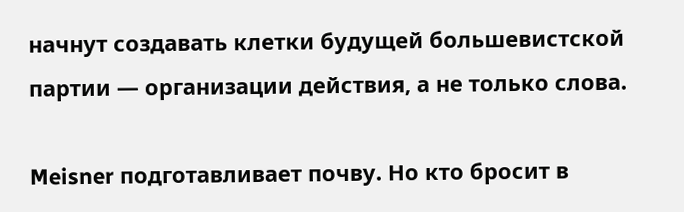начнут создавать клетки будущей большевистской партии — организации действия, а не только слова.

Meisner подготавливает почву. Но кто бросит в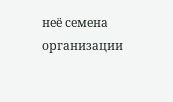неё семена организации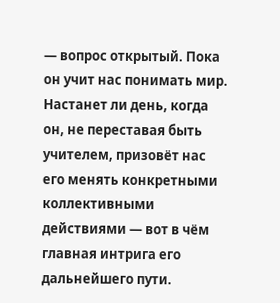— вопрос открытый. Пока он учит нас понимать мир. Настанет ли день, когда он, не переставая быть учителем, призовёт нас его менять конкретными коллективными действиями — вот в чём главная интрига его дальнейшего пути.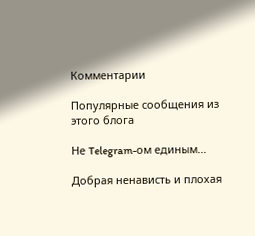Комментарии

Популярные сообщения из этого блога

Не Telegram-ом единым...

Добрая ненависть и плохая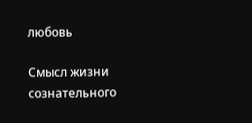любовь

Смысл жизни сознательного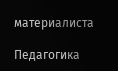материалиста

Педагогика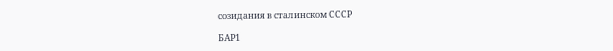созидания в сталинском СССР

БАР1